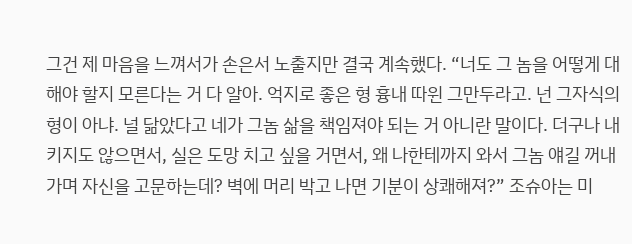그건 제 마음을 느껴서가 손은서 노출지만 결국 계속했다. “너도 그 놈을 어떻게 대해야 할지 모른다는 거 다 알아. 억지로 좋은 형 흉내 따윈 그만두라고. 넌 그자식의 형이 아냐. 널 닮았다고 네가 그놈 삶을 책임져야 되는 거 아니란 말이다. 더구나 내키지도 않으면서, 실은 도망 치고 싶을 거면서, 왜 나한테까지 와서 그놈 얘길 꺼내 가며 자신을 고문하는데? 벽에 머리 박고 나면 기분이 상쾌해져?” 조슈아는 미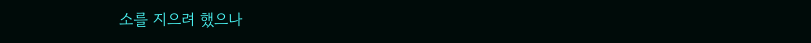소를 지으려 했으나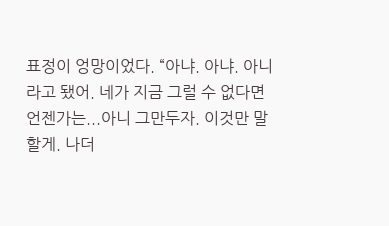표정이 엉망이었다. “아냐. 아냐. 아니라고 됐어. 네가 지금 그럴 수 없다면 언젠가는...아니 그만두자. 이것만 말할게. 나더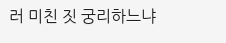러 미친 짓 궁리하느냐